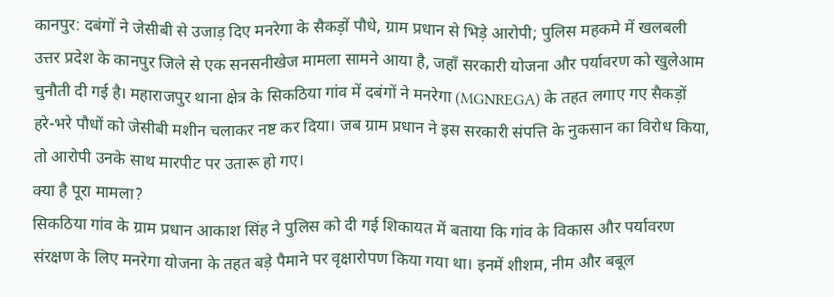कानपुर: दबंगों ने जेसीबी से उजाड़ दिए मनरेगा के सैकड़ों पौधे, ग्राम प्रधान से भिड़े आरोपी; पुलिस महकमे में खलबली
उत्तर प्रदेश के कानपुर जिले से एक सनसनीखेज मामला सामने आया है, जहाँ सरकारी योजना और पर्यावरण को खुलेआम चुनौती दी गई है। महाराजपुर थाना क्षेत्र के सिकठिया गांव में दबंगों ने मनरेगा (MGNREGA) के तहत लगाए गए सैकड़ों हरे-भरे पौधों को जेसीबी मशीन चलाकर नष्ट कर दिया। जब ग्राम प्रधान ने इस सरकारी संपत्ति के नुकसान का विरोध किया, तो आरोपी उनके साथ मारपीट पर उतारू हो गए।
क्या है पूरा मामला?
सिकठिया गांव के ग्राम प्रधान आकाश सिंह ने पुलिस को दी गई शिकायत में बताया कि गांव के विकास और पर्यावरण संरक्षण के लिए मनरेगा योजना के तहत बड़े पैमाने पर वृक्षारोपण किया गया था। इनमें शीशम, नीम और बबूल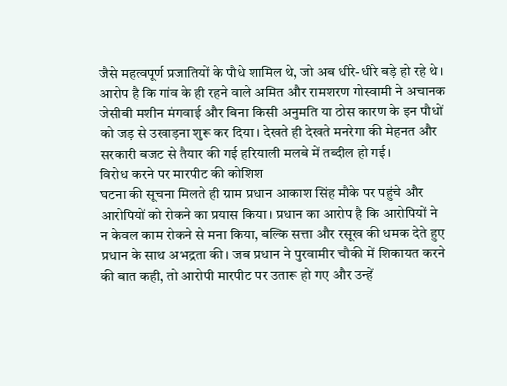जैसे महत्वपूर्ण प्रजातियों के पौधे शामिल थे, जो अब धीरे-धीरे बड़े हो रहे थे।
आरोप है कि गांव के ही रहने वाले अमित और रामशरण गोस्वामी ने अचानक जेसीबी मशीन मंगवाई और बिना किसी अनुमति या ठोस कारण के इन पौधों को जड़ से उखाड़ना शुरू कर दिया। देखते ही देखते मनरेगा की मेहनत और सरकारी बजट से तैयार की गई हरियाली मलबे में तब्दील हो गई।
विरोध करने पर मारपीट की कोशिश
घटना की सूचना मिलते ही ग्राम प्रधान आकाश सिंह मौके पर पहुंचे और आरोपियों को रोकने का प्रयास किया। प्रधान का आरोप है कि आरोपियों ने न केवल काम रोकने से मना किया, बल्कि सत्ता और रसूख की धमक देते हुए प्रधान के साथ अभद्रता की। जब प्रधान ने पुरवामीर चौकी में शिकायत करने की बात कही, तो आरोपी मारपीट पर उतारू हो गए और उन्हें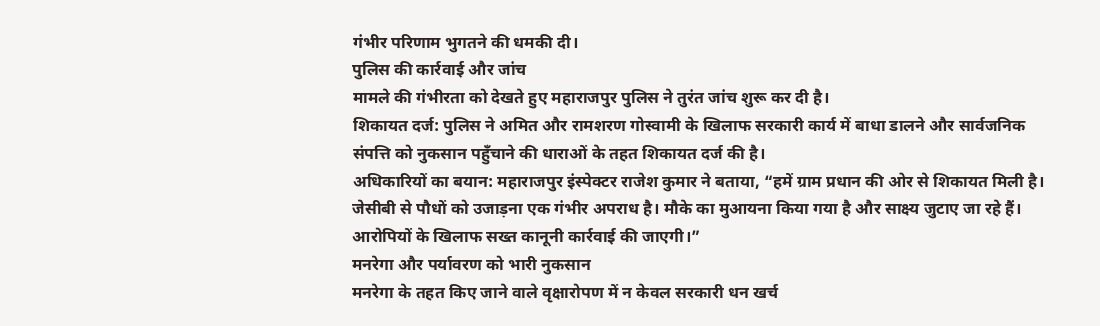गंभीर परिणाम भुगतने की धमकी दी।
पुलिस की कार्रवाई और जांच
मामले की गंभीरता को देखते हुए महाराजपुर पुलिस ने तुरंत जांच शुरू कर दी है।
शिकायत दर्ज: पुलिस ने अमित और रामशरण गोस्वामी के खिलाफ सरकारी कार्य में बाधा डालने और सार्वजनिक संपत्ति को नुकसान पहुँचाने की धाराओं के तहत शिकायत दर्ज की है।
अधिकारियों का बयान: महाराजपुर इंस्पेक्टर राजेश कुमार ने बताया, “हमें ग्राम प्रधान की ओर से शिकायत मिली है। जेसीबी से पौधों को उजाड़ना एक गंभीर अपराध है। मौके का मुआयना किया गया है और साक्ष्य जुटाए जा रहे हैं। आरोपियों के खिलाफ सख्त कानूनी कार्रवाई की जाएगी।”
मनरेगा और पर्यावरण को भारी नुकसान
मनरेगा के तहत किए जाने वाले वृक्षारोपण में न केवल सरकारी धन खर्च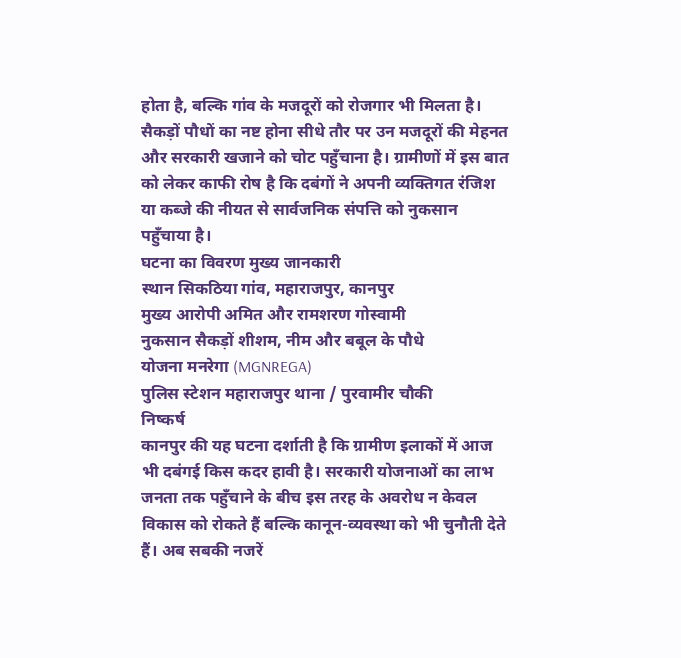होता है, बल्कि गांव के मजदूरों को रोजगार भी मिलता है। सैकड़ों पौधों का नष्ट होना सीधे तौर पर उन मजदूरों की मेहनत और सरकारी खजाने को चोट पहुँचाना है। ग्रामीणों में इस बात को लेकर काफी रोष है कि दबंगों ने अपनी व्यक्तिगत रंजिश या कब्जे की नीयत से सार्वजनिक संपत्ति को नुकसान पहुँचाया है।
घटना का विवरण मुख्य जानकारी
स्थान सिकठिया गांव, महाराजपुर, कानपुर
मुख्य आरोपी अमित और रामशरण गोस्वामी
नुकसान सैकड़ों शीशम, नीम और बबूल के पौधे
योजना मनरेगा (MGNREGA)
पुलिस स्टेशन महाराजपुर थाना / पुरवामीर चौकी
निष्कर्ष
कानपुर की यह घटना दर्शाती है कि ग्रामीण इलाकों में आज भी दबंगई किस कदर हावी है। सरकारी योजनाओं का लाभ जनता तक पहुँचाने के बीच इस तरह के अवरोध न केवल विकास को रोकते हैं बल्कि कानून-व्यवस्था को भी चुनौती देते हैं। अब सबकी नजरें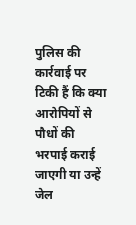पुलिस की कार्रवाई पर टिकी हैं कि क्या आरोपियों से पौधों की भरपाई कराई जाएगी या उन्हें जेल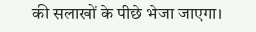की सलाखों के पीछे भेजा जाएगा।